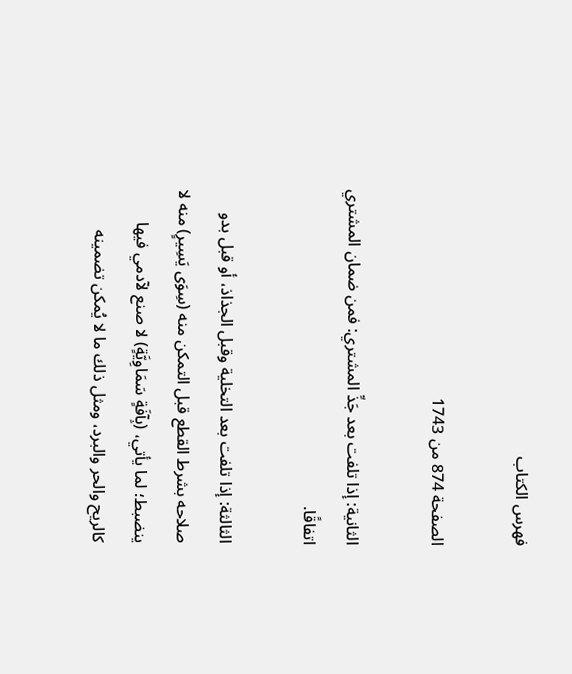فهرس الكتاب

الصفحة 874 من 1743

الثانية: إذا تلفت بعد جَذِّ المشتري: فمن ضمان المشتري اتفاقًا.

الثالثة: إذا تلفت بعد التخلية وقبل الجذاذ، أو قبل بدو صلاحه بشرط القطع قبل التمكن منه (سِوَى يَسِيرٍ) منه لا ينضبط؛ لما يأتي، (بِآفَةٍ سَمَاوِيَّةٍ) لا صنع لآدمي فيها كالريح والحر والبرد، ومثل ذلك ما لا يُمكن تضمينه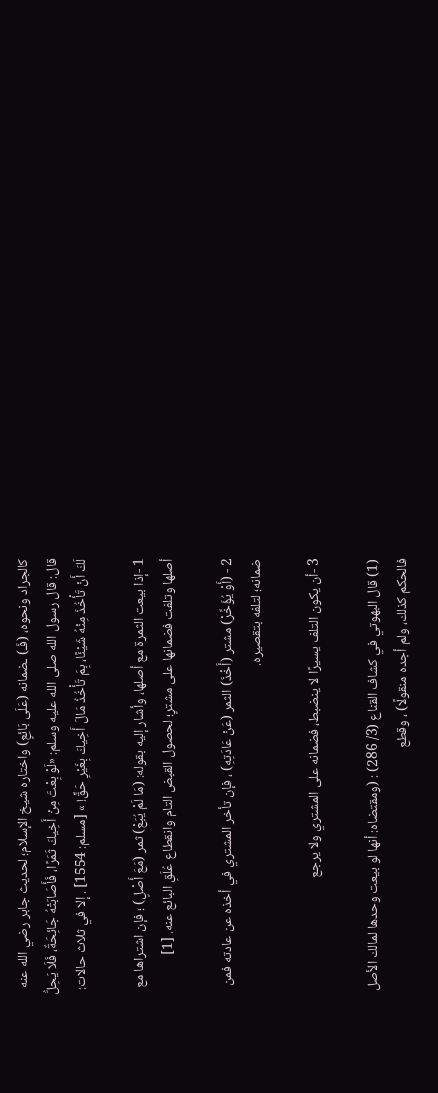كالجراد ونحوه، (فَـ) ـضمانه (عَلَى بَائِعٍ) واختاره شيخ الإسلام؛ لحديث جابر رضي الله عنه قال: قال رسول الله صلى الله عليه وسلم: «لَوْ بِعْتَ مِنْ أَخِيكَ ثَمَرًا، فَأَصَابَتْهُ جَائِحَةٌ، فَلَا يَحِلُّ لَكَ أَنْ تَأْخُذَ مِنْهُ شَيْئًا، بِمَ تَأْخُذُ مَالَ أَخِيكَ بِغَيْرِ حَقٍّ! » [مسلم: 1554] . إلا في ثلاث حالات:

1 -إذا بيعت الثمرة مع أصلها، وأشار إليه بقوله: (مَا لَمْ يُبَعْ) ثمر (مَعَ أَصْلٍ) ؛ فإن اشتراها مع أصلها وتلفت فضمانها على مشترٍ؛ لحصول القبض التام وانقطاع عُلَقِ البائع عنه. [1]

2 - (أَوْ يُؤَخِّرْ) مشتر (أَخْذَ) الثمر (عَنْ عَادَتِهِ) ، فإن تأخر المشتري في أخذه عن عادته فمن ضمانه؛ لتلفه بتقصيره.

3 -أن يكون التلف يسيرًا لا ينضبط، فضمانه على المشتري ولا يرجع

(1) قال البهوتي في كشاف القناع (3/ 286) : (ومقتضاه: أنها لو بيعت وحدها لمالك الأصل فالحكم كذلك، ولم أجده منقولًا) ، وقطع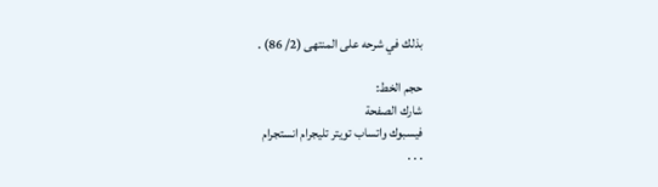بذلك في شرحه على المنتهى (2/ 86) .

حجم الخط:
شارك الصفحة
فيسبوك واتساب تويتر تليجرام انستجرام
. . .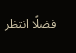فضلًا انتظر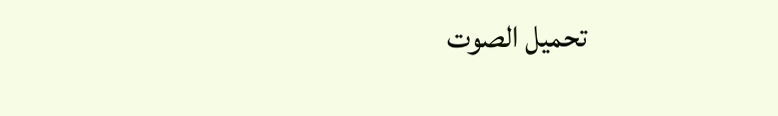تحميل الصوت